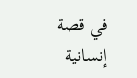في قصة إنسانية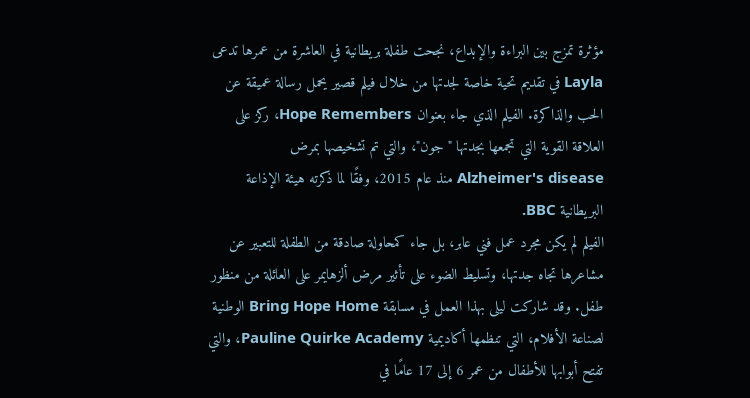مؤثرة تمزج بين البراءة والإبداع، نجحت طفلة بريطانية في العاشرة من عمرها تدعى Layla في تقديم تحية خاصة لجدتها من خلال فيلم قصير يحمل رسالة عميقة عن الحب والذاكرة. الفيلم الذي جاء بعنوان Hope Remembers، ركز على العلاقة القوية التي تجمعها بجدتها "جون"، والتي تم تشخيصها بمرض Alzheimer's disease منذ عام 2015، وفقًا لما ذكرته هيئة الإذاعة البريطانية BBC.
الفيلم لم يكن مجرد عمل فني عابر، بل جاء كمحاولة صادقة من الطفلة للتعبير عن مشاعرها تجاه جدتها، وتسليط الضوء على تأثير مرض ألزهايمر على العائلة من منظور طفل. وقد شاركت ليلى بهذا العمل في مسابقة Bring Hope Home الوطنية لصناعة الأفلام، التي تنظمها أكاديمية Pauline Quirke Academy، والتي تفتح أبوابها للأطفال من عمر 6 إلى 17 عامًا في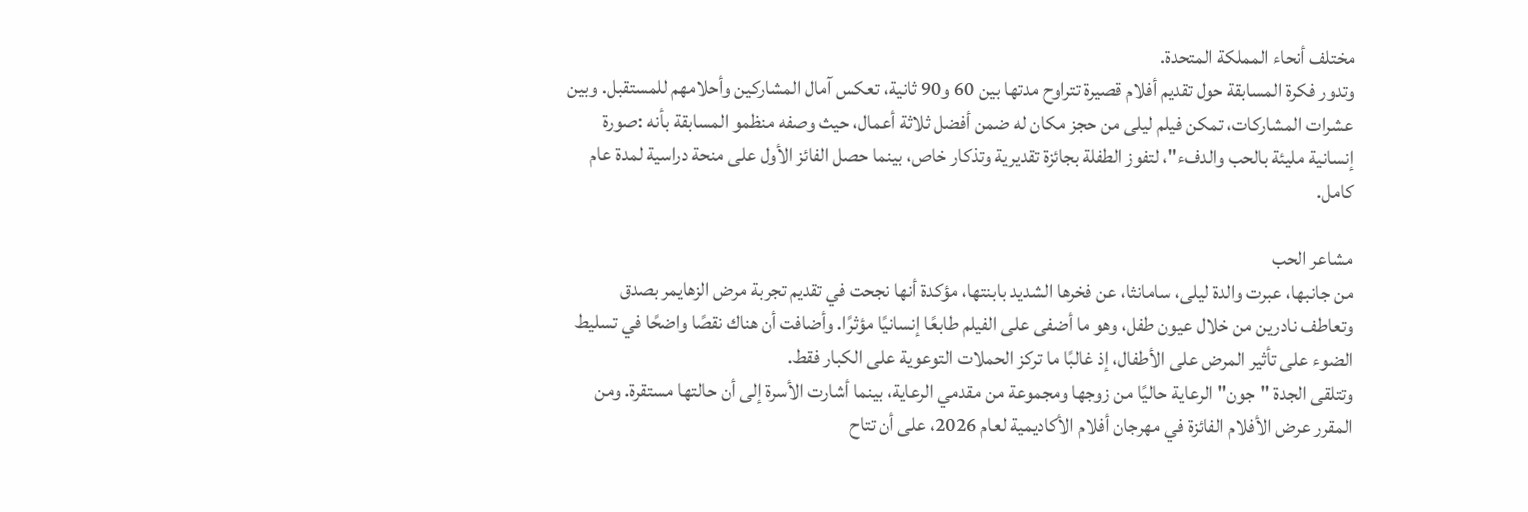مختلف أنحاء المملكة المتحدة.
وتدور فكرة المسابقة حول تقديم أفلام قصيرة تتراوح مدتها بين 60 و90 ثانية، تعكس آمال المشاركين وأحلامهم للمستقبل. وبين عشرات المشاركات، تمكن فيلم ليلى من حجز مكان له ضمن أفضل ثلاثة أعمال، حيث وصفه منظمو المسابقة بأنه :صورة إنسانية مليئة بالحب والدفء"، لتفوز الطفلة بجائزة تقديرية وتذكار خاص، بينما حصل الفائز الأول على منحة دراسية لمدة عام كامل.

مشاعر الحب
من جانبها، عبرت والدة ليلى، سامانثا، عن فخرها الشديد بابنتها، مؤكدة أنها نجحت في تقديم تجربة مرض الزهايمر بصدق وتعاطف نادرين من خلال عيون طفل، وهو ما أضفى على الفيلم طابعًا إنسانيًا مؤثرًا. وأضافت أن هناك نقصًا واضحًا في تسليط الضوء على تأثير المرض على الأطفال، إذ غالبًا ما تركز الحملات التوعوية على الكبار فقط.
وتتلقى الجدة "جون" الرعاية حاليًا من زوجها ومجموعة من مقدمي الرعاية، بينما أشارت الأسرة إلى أن حالتها مستقرة. ومن المقرر عرض الأفلام الفائزة في مهرجان أفلام الأكاديمية لعام 2026، على أن تتاح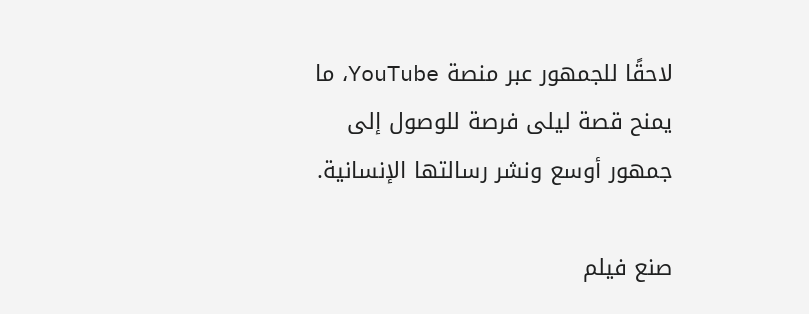لاحقًا للجمهور عبر منصة YouTube، ما يمنح قصة ليلى فرصة للوصول إلى جمهور أوسع ونشر رسالتها الإنسانية.

صنع فيلم